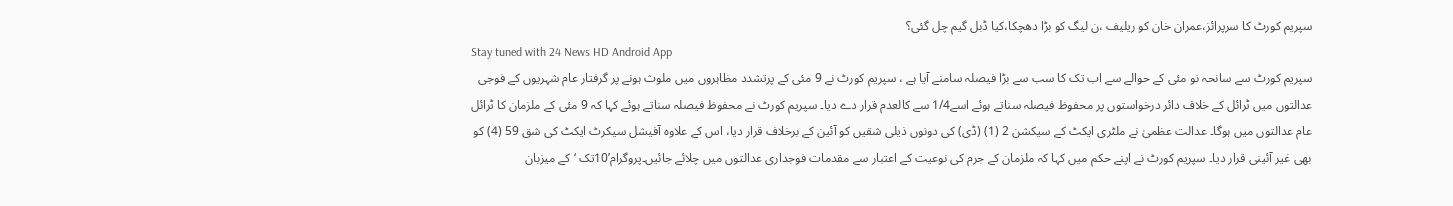سپریم کورٹ کا سرپرائز،عمران خان کو ریلیف ،ن لیگ کو بڑا دھچکا،کیا ڈبل گیم چل گئی؟
Stay tuned with 24 News HD Android App
سپریم کورٹ سے سانحہ نو مئی کے حوالے سے اب تک کا سب سے بڑا فیصلہ سامنے آیا ہے ، سپریم کورٹ نے 9 مئی کے پرتشدد مظاہروں میں ملوث ہونے پر گرفتار عام شہریوں کے فوجی عدالتوں میں ٹرائل کے خلاف دائر درخواستوں پر محفوظ فیصلہ سناتے ہوئے اسے1/4 سے کالعدم قرار دے دیا۔ سپریم کورٹ نے محفوظ فیصلہ سناتے ہوئے کہا کہ 9 مئی کے ملزمان کا ٹرائل عام عدالتوں میں ہوگا۔ عدالت عظمیٰ نے ملٹری ایکٹ کے سیکشن 2 (1) (ڈی) کی دونوں ذیلی شقیں کو آئین کے برخلاف قرار دیا، اس کے علاوہ آفیشل سیکرٹ ایکٹ کی شق 59 (4) کو بھی غیر آئینی قرار دیا۔ سپریم کورٹ نے اپنے حکم میں کہا کہ ملزمان کے جرم کی نوعیت کے اعتبار سے مقدمات فوجداری عدالتوں میں چلائے جائیں۔پروگرام’10تک ‘کے میزبان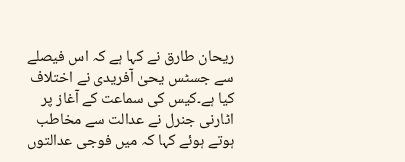ریحان طارق نے کہا ہے کہ اس فیصلے سے جسٹس یحیٰ آفریدی نے اختلاف کیا ہے۔کیس کی سماعت کے آغاز پر اٹارنی جنرل نے عدالت سے مخاطب ہوتے ہوئے کہا کہ میں فوجی عدالتوں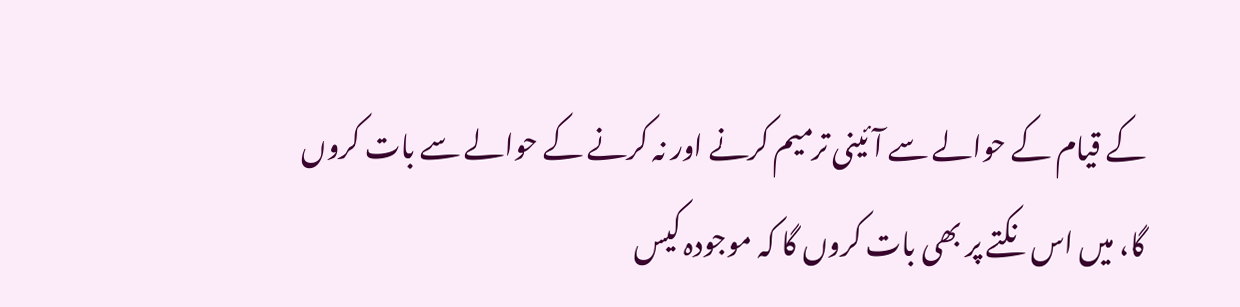کے قیام کے حوالے سے آئینی ترمیم کرنے اور نہ کرنے کے حوالے سے بات کروں گا، میں اس نکتے پر بھی بات کروں گا کہ موجودہ کیس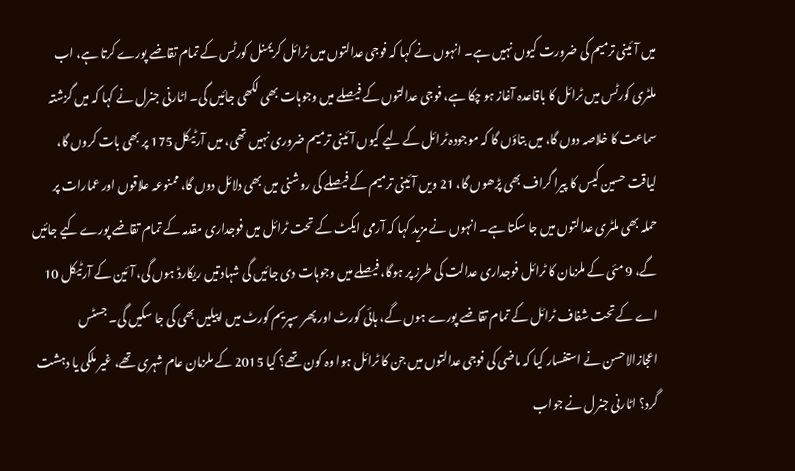میں آئینی ترمیم کی ضرورت کیوں نہیں ہے۔ انہوں نے کہا کہ فوجی عدالتوں میں ٹرائل کریمنل کورٹس کے تمام تقاضے پورے کرتا ہے، اب ملٹری کورٹس میں ٹرائل کا باقاعدہ آغاز ہو چکا ہے، فوجی عدالتوں کے فیصلے میں وجوہات بھی لکھی جائیں گی۔ اٹارنی جنرل نے کہا کہ میں گزشتہ سماعت کا خلاصہ دوں گا، میں بتاؤں گا کہ موجودہ ٹرائل کے لیے کیوں آئینی ترمیم ضروری نہیں تھی، میں آرٹیکل 175 پر بھی بات کروں گا، لیاقت حسین کیس کا پیرا گراف بھی پڑھوں گا، 21 ویں آئینی ترمیم کے فیصلے کی روشنی میں بھی دلائل دوں گا، ممنوعہ علاقوں اور عمارات پر حملہ بھی ملٹری عدالتوں میں جا سکتا ہے۔ انہوں نے مزید کہا کہ آرمی ایکٹ کے تحت ٹرائل میں فوجداری مقدمہ کے تمام تقاضے پورے کیے جائیں گے، 9 مئی کے ملزمان کا ٹرائل فوجداری عدالت کی طرز پر ہوگا، فیصلے میں وجوہات دی جائیں گی شہادتیں ریکارڈ ہوں گی، آئین کے آرٹیکل 10 اے کے تحت شفاف ٹرائل کے تمام تقاضے پورے ہوں گے، ہائی کورٹ اور پھر سپریم کورٹ میں اپیلیں بھی کی جا سکیں گی۔ جسٹس اعجازالاحسن نے استفسار کیا کہ ماضی کی فوجی عدالتوں میں جن کا ٹرائل ہوا وہ کون تھے؟ کیا 2015 کے ملزمان عام شہری تھے، غیر ملکی یا دہشت گرد؟ اٹارنی جنرل نے جواب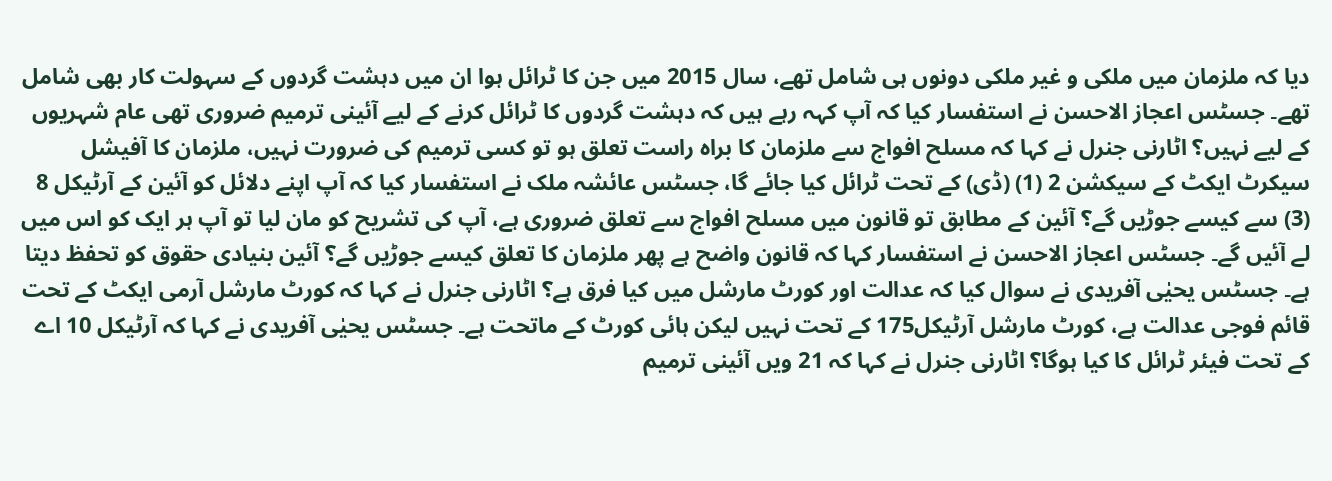دیا کہ ملزمان میں ملکی و غیر ملکی دونوں ہی شامل تھے، سال 2015 میں جن کا ٹرائل ہوا ان میں دہشت گردوں کے سہولت کار بھی شامل تھے۔ جسٹس اعجاز الاحسن نے استفسار کیا کہ آپ کہہ رہے ہیں کہ دہشت گردوں کا ٹرائل کرنے کے لیے آئینی ترمیم ضروری تھی عام شہریوں کے لیے نہیں؟ اٹارنی جنرل نے کہا کہ مسلح افواج سے ملزمان کا براہ راست تعلق ہو تو کسی ترمیم کی ضرورت نہیں، ملزمان کا آفیشل سیکرٹ ایکٹ کے سیکشن 2 (1) (ڈی) کے تحت ٹرائل کیا جائے گا، جسٹس عائشہ ملک نے استفسار کیا کہ آپ اپنے دلائل کو آئین کے آرٹیکل 8 (3) سے کیسے جوڑیں گے؟ آئین کے مطابق تو قانون میں مسلح افواج سے تعلق ضروری ہے، آپ کی تشریح کو مان لیا تو آپ ہر ایک کو اس میں لے آئیں گے۔ جسٹس اعجاز الاحسن نے استفسار کہا کہ قانون واضح ہے پھر ملزمان کا تعلق کیسے جوڑیں گے؟ آئین بنیادی حقوق کو تحفظ دیتا ہے۔ جسٹس یحیٰی آفریدی نے سوال کیا کہ عدالت اور کورٹ مارشل میں کیا فرق ہے؟ اٹارنی جنرل نے کہا کہ کورٹ مارشل آرمی ایکٹ کے تحت قائم فوجی عدالت ہے، کورٹ مارشل آرٹیکل175 کے تحت نہیں لیکن ہائی کورٹ کے ماتحت ہے۔ جسٹس یحیٰی آفریدی نے کہا کہ آرٹیکل 10 اے کے تحت فیئر ٹرائل کا کیا ہوگا؟ اٹارنی جنرل نے کہا کہ 21 ویں آئینی ترمیم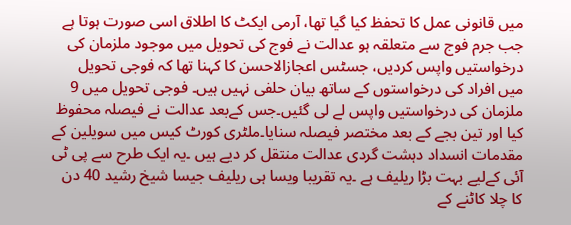میں قانونی عمل کا تحفظ کیا گیا تھا، آرمی ایکٹ کا اطلاق اسی صورت ہوتا ہے جب جرم فوج سے متعلقہ ہو عدالت نے فوج کی تحویل میں موجود ملزمان کی درخواستیں واپس کردیں، جسٹس اعجازالاحسن کا کہنا تھا کہ فوجی تحویل میں افراد کی درخواستوں کے ساتھ بیان حلفی نہیں ہیں۔ فوجی تحویل میں 9 ملزمان کی درخواستیں واپس لے لی گئیں۔جس کےبعد عدالت نے فیصلہ محفوظ کیا اور تین بجے کے بعد مختصر فیصلہ سنایا۔ملٹری کورٹ کیس میں سویلین کے مقدمات انسداد دہشت گردی عدالت منتقل کر دیے ہیں ۔یہ ایک طرح سے پی ٹی آئی کےلیے بہت بڑا ریلیف ہے ۔یہ تقریبا ویسا ہی ریلیف جیسا شیخ رشید 40 دن کا چلا کاٹنے کے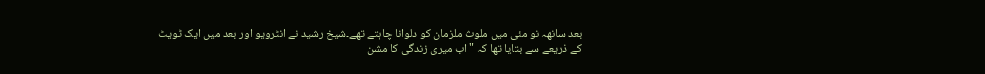بعد سانھہ نو مئی میں ملوث ملزمان کو دلوانا چاہتے تھے۔شیخ رشید نے انٹرویو اور بعد میں ایک ٹویٹ کے ذریعے سے بتایا تھا کہ "اب میری زندگی کا مشن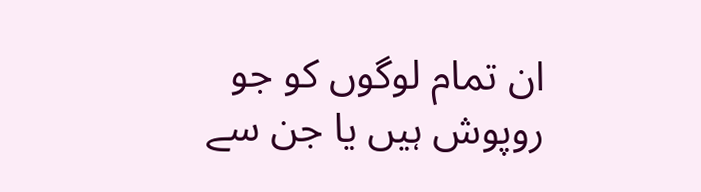ان تمام لوگوں کو جو روپوش ہیں یا جن سے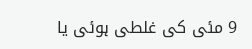9 مئی کی غلطی ہوئی یا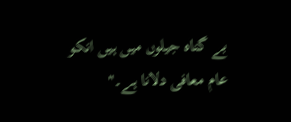بے گناہ جیلوں میں ہیں انکو عام معافی دلانا ہے۔"